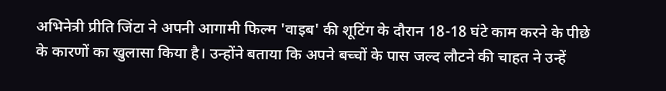अभिनेत्री प्रीति जिंटा ने अपनी आगामी फिल्म 'वाइब' की शूटिंग के दौरान 18-18 घंटे काम करने के पीछे के कारणों का खुलासा किया है। उन्होंने बताया कि अपने बच्चों के पास जल्द लौटने की चाहत ने उन्हें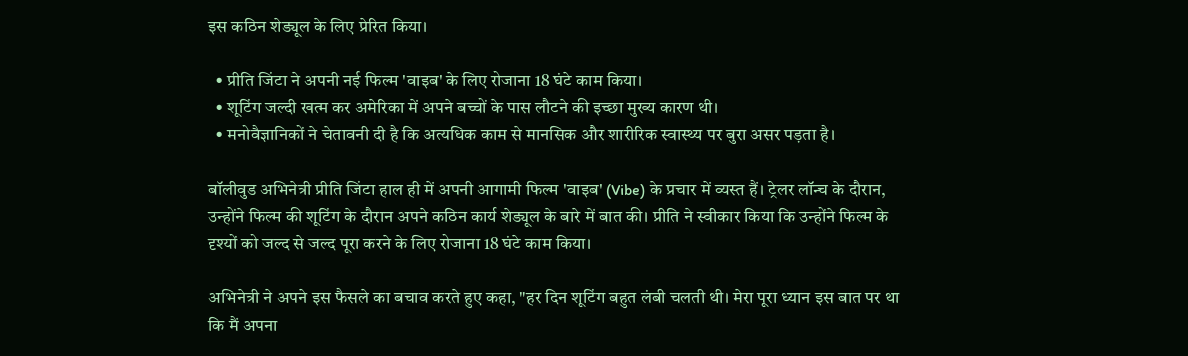इस कठिन शेड्यूल के लिए प्रेरित किया।

  • प्रीति जिंटा ने अपनी नई फिल्म 'वाइब' के लिए रोजाना 18 घंटे काम किया।
  • शूटिंग जल्दी खत्म कर अमेरिका में अपने बच्चों के पास लौटने की इच्छा मुख्य कारण थी।
  • मनोवैज्ञानिकों ने चेतावनी दी है कि अत्यधिक काम से मानसिक और शारीरिक स्वास्थ्य पर बुरा असर पड़ता है।

बॉलीवुड अभिनेत्री प्रीति जिंटा हाल ही में अपनी आगामी फिल्म 'वाइब' (Vibe) के प्रचार में व्यस्त हैं। ट्रेलर लॉन्च के दौरान, उन्होंने फिल्म की शूटिंग के दौरान अपने कठिन कार्य शेड्यूल के बारे में बात की। प्रीति ने स्वीकार किया कि उन्होंने फिल्म के दृश्यों को जल्द से जल्द पूरा करने के लिए रोजाना 18 घंटे काम किया।

अभिनेत्री ने अपने इस फैसले का बचाव करते हुए कहा, "हर दिन शूटिंग बहुत लंबी चलती थी। मेरा पूरा ध्यान इस बात पर था कि मैं अपना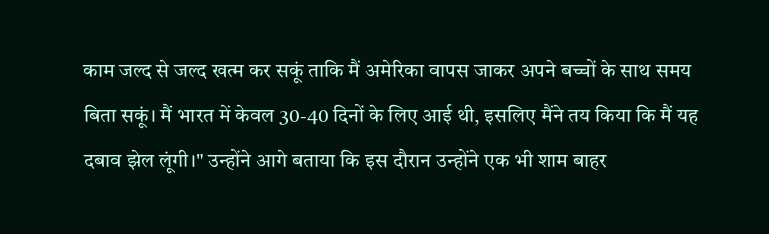काम जल्द से जल्द खत्म कर सकूं ताकि मैं अमेरिका वापस जाकर अपने बच्चों के साथ समय बिता सकूं। मैं भारत में केवल 30-40 दिनों के लिए आई थी, इसलिए मैंने तय किया कि मैं यह दबाव झेल लूंगी।" उन्होंने आगे बताया कि इस दौरान उन्होंने एक भी शाम बाहर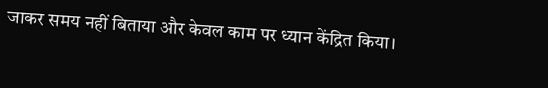जाकर समय नहीं बिताया और केवल काम पर ध्यान केंद्रित किया।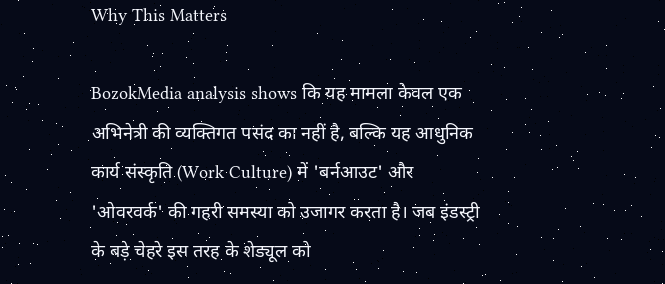Why This Matters

BozokMedia analysis shows कि यह मामला केवल एक अभिनेत्री की व्यक्तिगत पसंद का नहीं है, बल्कि यह आधुनिक कार्य संस्कृति (Work Culture) में 'बर्नआउट' और 'ओवरवर्क' की गहरी समस्या को उजागर करता है। जब इंडस्ट्री के बड़े चेहरे इस तरह के शेड्यूल को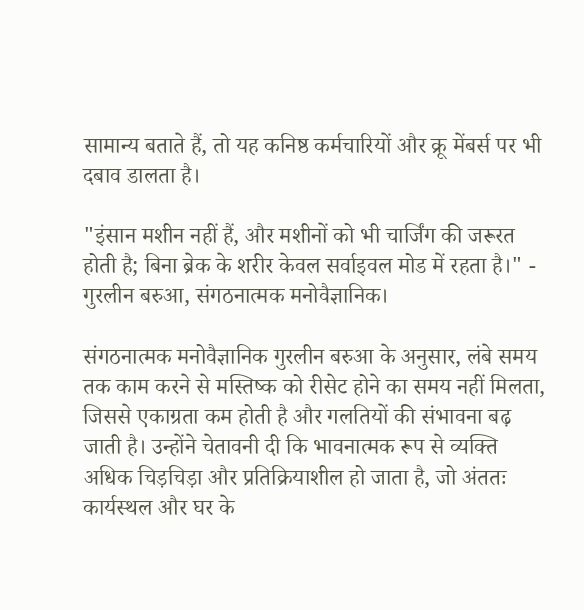सामान्य बताते हैं, तो यह कनिष्ठ कर्मचारियों और क्रू मेंबर्स पर भी दबाव डालता है।

"इंसान मशीन नहीं हैं, और मशीनों को भी चार्जिंग की जरूरत होती है; बिना ब्रेक के शरीर केवल सर्वाइवल मोड में रहता है।" - गुरलीन बरुआ, संगठनात्मक मनोवैज्ञानिक।

संगठनात्मक मनोवैज्ञानिक गुरलीन बरुआ के अनुसार, लंबे समय तक काम करने से मस्तिष्क को रीसेट होने का समय नहीं मिलता, जिससे एकाग्रता कम होती है और गलतियों की संभावना बढ़ जाती है। उन्होंने चेतावनी दी कि भावनात्मक रूप से व्यक्ति अधिक चिड़चिड़ा और प्रतिक्रियाशील हो जाता है, जो अंततः कार्यस्थल और घर के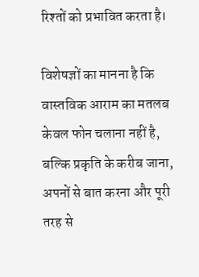रिश्तों को प्रभावित करता है।

विशेषज्ञों का मानना है कि वास्तविक आराम का मतलब केवल फोन चलाना नहीं है, बल्कि प्रकृति के करीब जाना, अपनों से बात करना और पूरी तरह से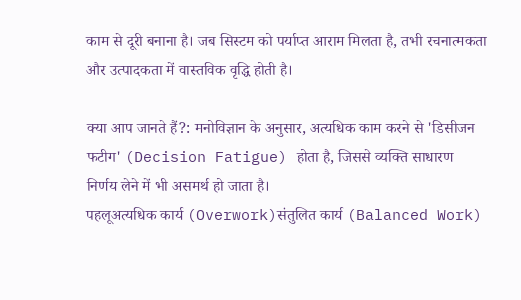काम से दूरी बनाना है। जब सिस्टम को पर्याप्त आराम मिलता है, तभी रचनात्मकता और उत्पादकता में वास्तविक वृद्धि होती है।

क्या आप जानते हैं?: मनोविज्ञान के अनुसार, अत्यधिक काम करने से 'डिसीजन फटीग' (Decision Fatigue) होता है, जिससे व्यक्ति साधारण निर्णय लेने में भी असमर्थ हो जाता है।
पहलूअत्यधिक कार्य (Overwork)संतुलित कार्य (Balanced Work)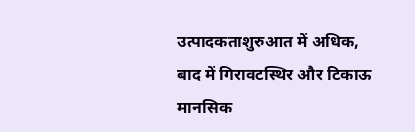उत्पादकताशुरुआत में अधिक, बाद में गिरावटस्थिर और टिकाऊ
मानसिक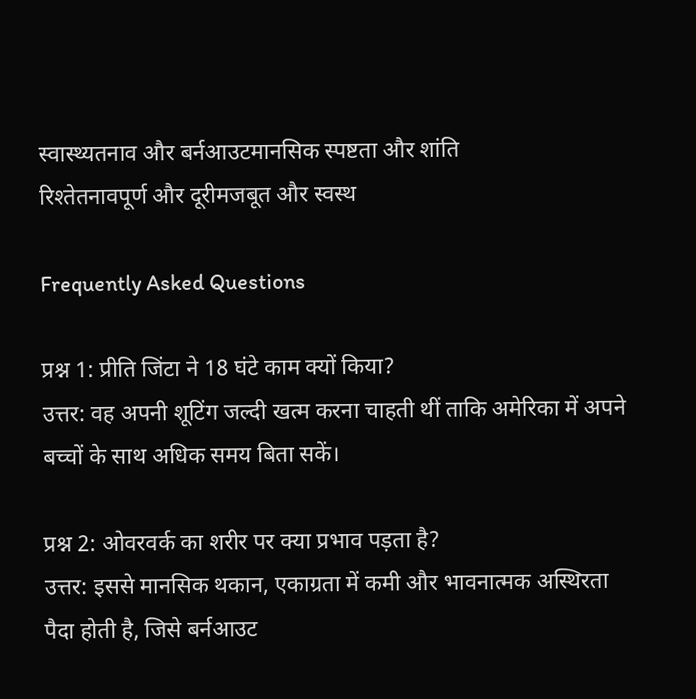स्वास्थ्यतनाव और बर्नआउटमानसिक स्पष्टता और शांति
रिश्तेतनावपूर्ण और दूरीमजबूत और स्वस्थ

Frequently Asked Questions

प्रश्न 1: प्रीति जिंटा ने 18 घंटे काम क्यों किया?
उत्तर: वह अपनी शूटिंग जल्दी खत्म करना चाहती थीं ताकि अमेरिका में अपने बच्चों के साथ अधिक समय बिता सकें।

प्रश्न 2: ओवरवर्क का शरीर पर क्या प्रभाव पड़ता है?
उत्तर: इससे मानसिक थकान, एकाग्रता में कमी और भावनात्मक अस्थिरता पैदा होती है, जिसे बर्नआउट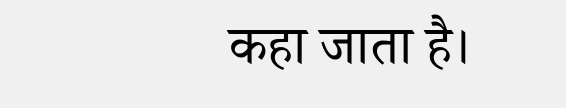कहा जाता है।